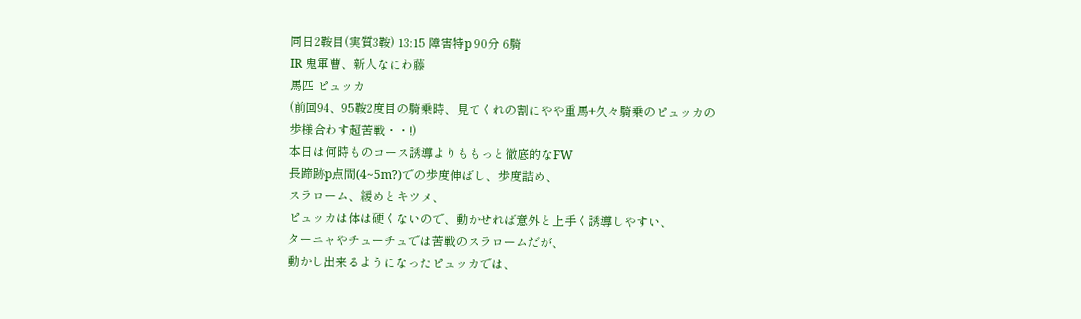同日2鞍目(実質3鞍) 13:15 障害特p 90分 6騎
IR 鬼軍曹、新人なにわ藤
馬匹 ピュッカ
(前回94、95鞍2度目の騎乗時、見てくれの割にやや重馬+久々騎乗のピュッカの歩様合わす超苦戦・・!)
本日は何時ものコース誘導よりももっと徹底的なFW
長蹄跡p点間(4~5m?)での歩度伸ばし、歩度詰め、
スラローム、緩めとキツメ、
ピュッカは体は硬くないので、動かせれば意外と上手く誘導しやすい、
ターニャやチューチュでは苦戦のスラロームだが、
動かし出来るようになったピュッカでは、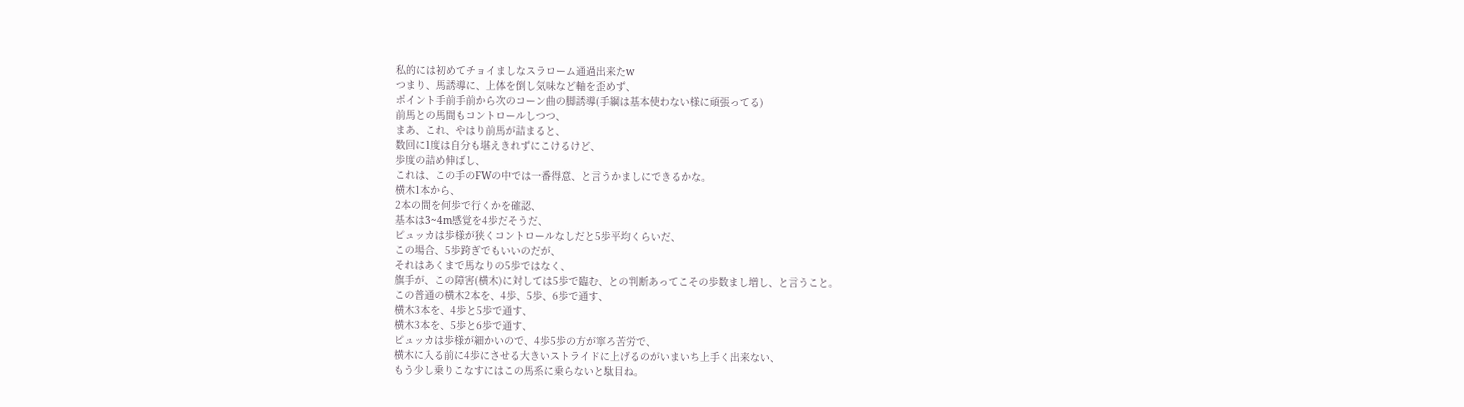私的には初めてチョイましなスラローム通過出来たw
つまり、馬誘導に、上体を倒し気味など軸を歪めず、
ポイント手前手前から次のコーン曲の脚誘導(手綱は基本使わない様に頑張ってる)
前馬との馬間もコントロールしつつ、
まあ、これ、やはり前馬が詰まると、
数回に1度は自分も堪えきれずにこけるけど、
歩度の詰め伸ばし、
これは、この手のFWの中では一番得意、と言うかましにできるかな。
横木1本から、
2本の間を何歩で行くかを確認、
基本は3~4m感覚を4歩だそうだ、
ピュッカは歩様が狭くコントロールなしだと5歩平均くらいだ、
この場合、5歩跨ぎでもいいのだが、
それはあくまで馬なりの5歩ではなく、
旗手が、この障害(横木)に対しては5歩で臨む、との判断あってこその歩数まし増し、と言うこと。
この普通の横木2本を、4歩、5歩、6歩で通す、
横木3本を、4歩と5歩で通す、
横木3本を、5歩と6歩で通す、
ピュッカは歩様が細かいので、4歩5歩の方が寧ろ苦労で、
横木に入る前に4歩にさせる大きいストライドに上げるのがいまいち上手く出来ない、
もう少し乗りこなすにはこの馬系に乗らないと駄目ね。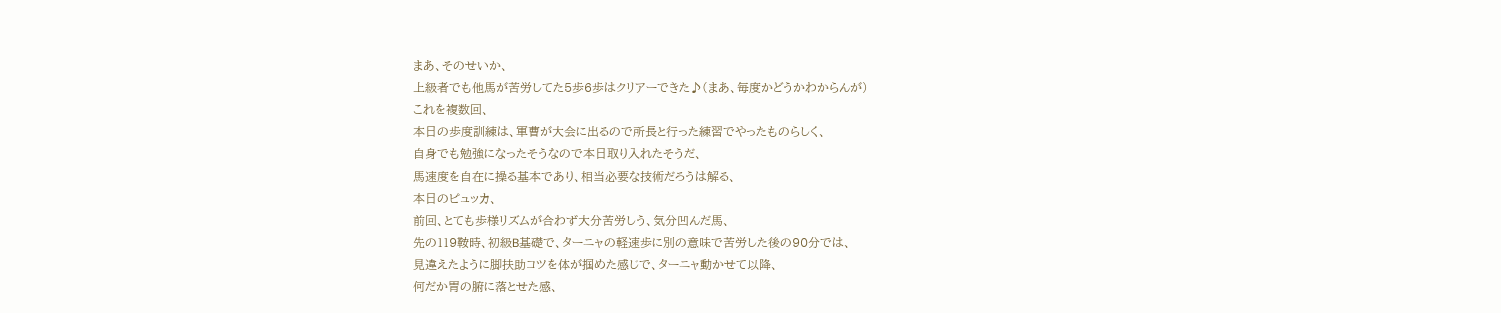まあ、そのせいか、
上級者でも他馬が苦労してた5歩6歩はクリアーできた♪(まあ、毎度かどうかわからんが)
これを複数回、
本日の歩度訓練は、軍曹が大会に出るので所長と行った練習でやったものらしく、
自身でも勉強になったそうなので本日取り入れたそうだ、
馬速度を自在に操る基本であり、相当必要な技術だろうは解る、
本日のピュッカ、
前回、とても歩様リズムが合わず大分苦労しう、気分凹んだ馬、
先の119鞍時、初級B基礎で、ターニャの軽速歩に別の意味で苦労した後の90分では、
見違えたように脚扶助コツを体が掴めた感じで、ターニャ動かせて以降、
何だか胃の腑に落とせた感、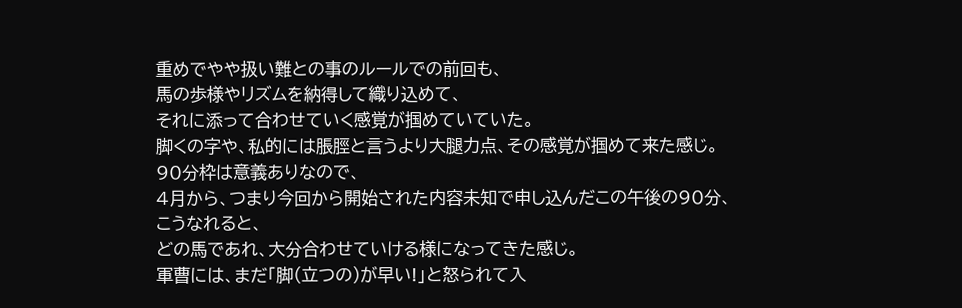重めでやや扱い難との事のルールでの前回も、
馬の歩様やリズムを納得して織り込めて、
それに添って合わせていく感覚が掴めていていた。
脚くの字や、私的には脹脛と言うより大腿力点、その感覚が掴めて来た感じ。
90分枠は意義ありなので、
4月から、つまり今回から開始された内容未知で申し込んだこの午後の90分、
こうなれると、
どの馬であれ、大分合わせていける様になってきた感じ。
軍曹には、まだ「脚(立つの)が早い!」と怒られて入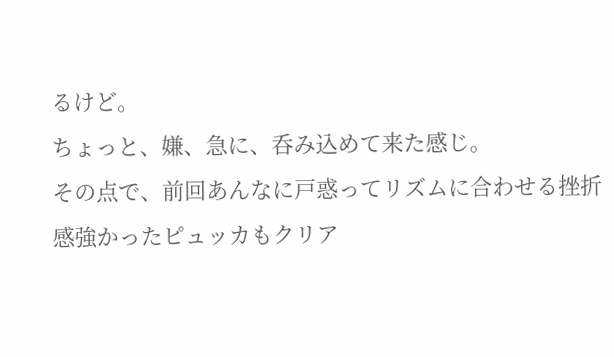るけど。
ちょっと、嫌、急に、呑み込めて来た感じ。
その点で、前回あんなに戸惑ってリズムに合わせる挫折感強かったピュッカもクリア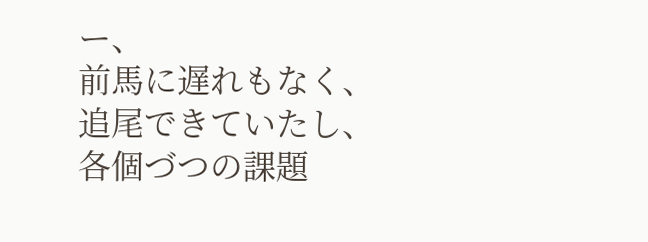ー、
前馬に遅れもなく、追尾できていたし、
各個づつの課題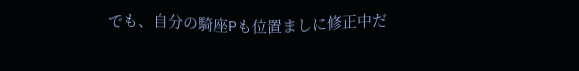でも、自分の騎座Pも位置ましに修正中だ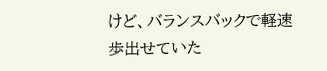けど、バランスバックで軽速歩出せていた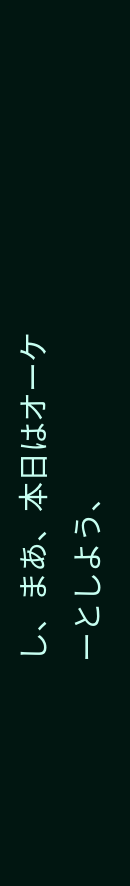し、まあ、本日はオーケーとしよう、